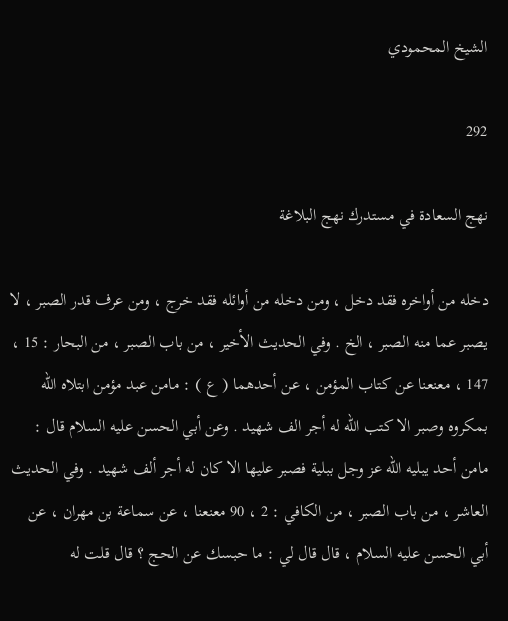الشيخ المحمودي

292

نهج السعادة في مستدرك نهج البلاغة

دخله من أواخره فقد دخل ، ومن دخله من أوائله فقد خرج ، ومن عرف قدر الصبر ، لا يصبر عما منه الصبر ، الخ . وفي الحديث الأخير ، من باب الصبر ، من البحار : 15 ، 147 ، معنعنا عن كتاب المؤمن ، عن أحدهما ( ع ) : مامن عبد مؤمن ابتلاه الله بمكروه وصبر الا كتب الله له أجر الف شهيد . وعن أبي الحسن عليه السلام قال : مامن أحد يبليه الله عز وجل ببلية فصبر عليها الا كان له أجر ألف شهيد . وفي الحديث العاشر ، من باب الصبر ، من الكافي : 2 ، 90 معنعنا ، عن سماعة بن مهران ، عن أبي الحسن عليه السلام ، قال قال لي : ما حبسك عن الحج ؟ قال قلت له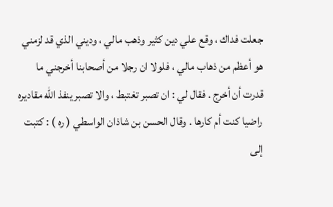جعلت فداك ، وقع علي دين كثير وذهب مالي ، وديني الذي قد لزمني هو أعظم من ذهاب مالي ، فلولا ان رجلا من أصحابنا أخرجني ما قدرت أن أخرج . فقال لي : ان تصبر تغتبط ، والا تصبر ينفذ الله مقاديره راضيا كنت أم كارها . وقال الحسن بن شاذان الواسطي ( ره ) : كتبت إلى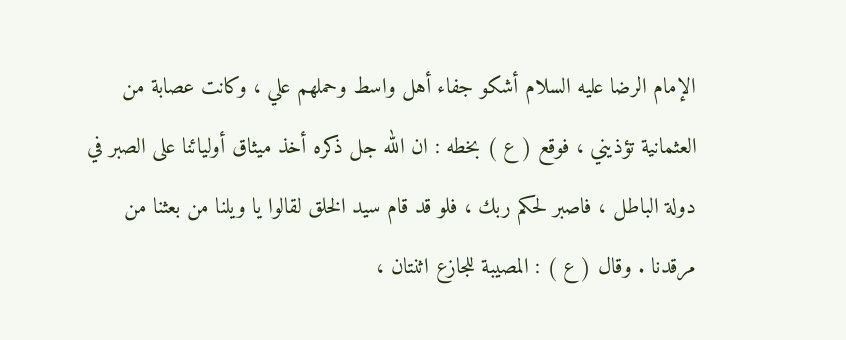الإمام الرضا عليه السلام أشكو جفاء أهل واسط وحملهم علي ، وكانت عصابة من العثمانية تؤذيني ، فوقع ( ع ) بخطه : ان الله جل ذكره أخذ ميثاق أوليائنا على الصبر في دولة الباطل ، فاصبر لحكم ربك ، فلو قد قام سيد الخلق لقالوا يا ويلنا من بعثنا من مرقدنا . وقال ( ع ) : المصيبة للجازع اثنتان ،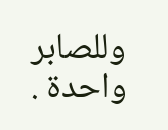وللصابر واحدة .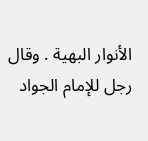الأنوار البهية . وقال رجل للإمام الجواد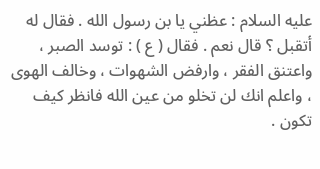عليه السلام : عظني يا بن رسول الله . فقال له أتقبل ؟ قال نعم . فقال ( ع ) : توسد الصبر ، واعتنق الفقر ، وارفض الشهوات ، وخالف الهوى ، واعلم انك لن تخلو من عين الله فانظر كيف تكون .